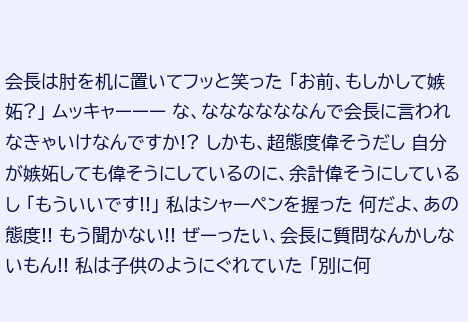会長は肘を机に置いてフッと笑った 「お前、もしかして嫉妬?」 ムッキャーーー な、ななななななんで会長に言われなきゃいけなんですか!? しかも、超態度偉そうだし 自分が嫉妬しても偉そうにしているのに、余計偉そうにしているし 「もういいです!!」 私はシャーペンを握った 何だよ、あの態度!! もう聞かない!! ぜーったい、会長に質問なんかしないもん!! 私は子供のようにぐれていた 「別に何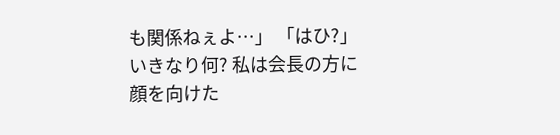も関係ねぇよ…」 「はひ?」 いきなり何? 私は会長の方に顔を向けた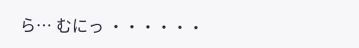ら… むにっ ・・・・・・